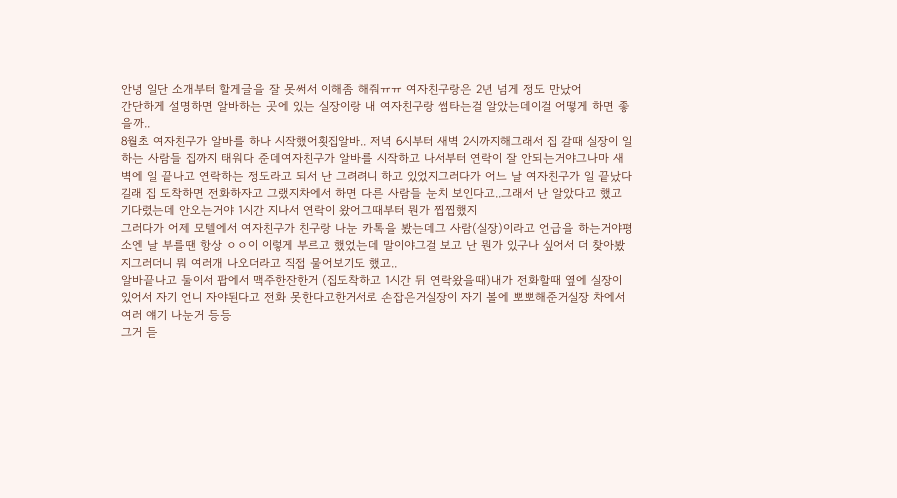안녕 일단 소개부터 할게글을 잘 못써서 이해좀 해줘ㅠㅠ 여자친구랑은 2년 넘게 정도 만났어
간단하게 설명하면 알바하는 곳에 있는 실장이랑 내 여자친구랑 썸타는걸 알았는데이걸 어떻게 하면 좋을까..
8월초 여자친구가 알바를 하나 시작했어횟집알바.. 저녁 6시부터 새벽 2시까지해그래서 집 갈때 실장이 일하는 사람들 집까지 태워다 준데여자친구가 알바를 시작하고 나서부터 연락이 잘 안되는거야그나마 새벽에 일 끝나고 연락하는 정도라고 되서 난 그려려니 하고 있었지그러다가 어느 날 여자친구가 일 끝났다길래 집 도착하면 전화하자고 그랬지차에서 하면 다른 사람들 눈치 보인다고..그래서 난 알았다고 했고 기다렸는데 안오는거야 1시간 지나서 연락이 왔어그때부터 뭔가 찝찝했지
그러다가 어제 모텔에서 여자친구가 친구랑 나눈 카톡을 봤는데그 사람(실장)이라고 언급을 하는거야평소엔 날 부를땐 항상 ㅇㅇ이 이렇게 부르고 했었는데 말이야그걸 보고 난 뭔가 있구나 싶어서 더 찾아봤지그러더니 뭐 여러개 나오더라고 직접 물어보기도 했고..
알바끝나고 둘이서 팝에서 맥주한잔한거 (집도착하고 1시간 뒤 연락왔을때)내가 전화할때 옆에 실장이 있어서 자기 언니 자야된다고 전화 못한다고한거서로 손잡은거실장이 자기 볼에 뽀뽀해준거실장 차에서 여러 얘기 나눈거 등등
그거 듣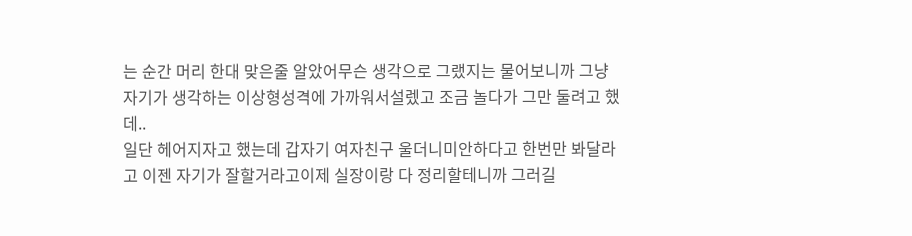는 순간 머리 한대 맞은줄 알았어무슨 생각으로 그랬지는 물어보니까 그냥 자기가 생각하는 이상형성격에 가까워서설렜고 조금 놀다가 그만 둘려고 했데..
일단 헤어지자고 했는데 갑자기 여자친구 울더니미안하다고 한번만 봐달라고 이젠 자기가 잘할거라고이제 실장이랑 다 정리할테니까 그러길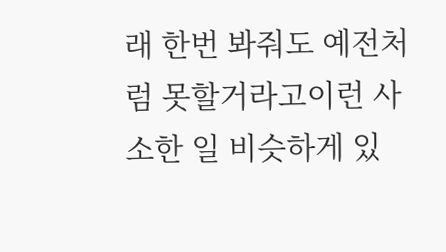래 한번 봐줘도 예전처럼 못할거라고이런 사소한 일 비슷하게 있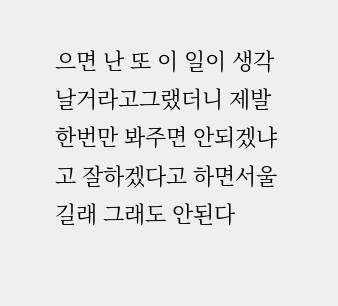으면 난 또 이 일이 생각 날거라고그랬더니 제발 한번만 봐주면 안되겠냐고 잘하겠다고 하면서울길래 그래도 안된다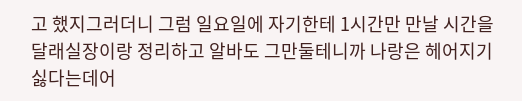고 했지그러더니 그럼 일요일에 자기한테 1시간만 만날 시간을 달래실장이랑 정리하고 알바도 그만둘테니까 나랑은 헤어지기 싫다는데어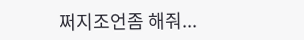쩌지조언좀 해줘...